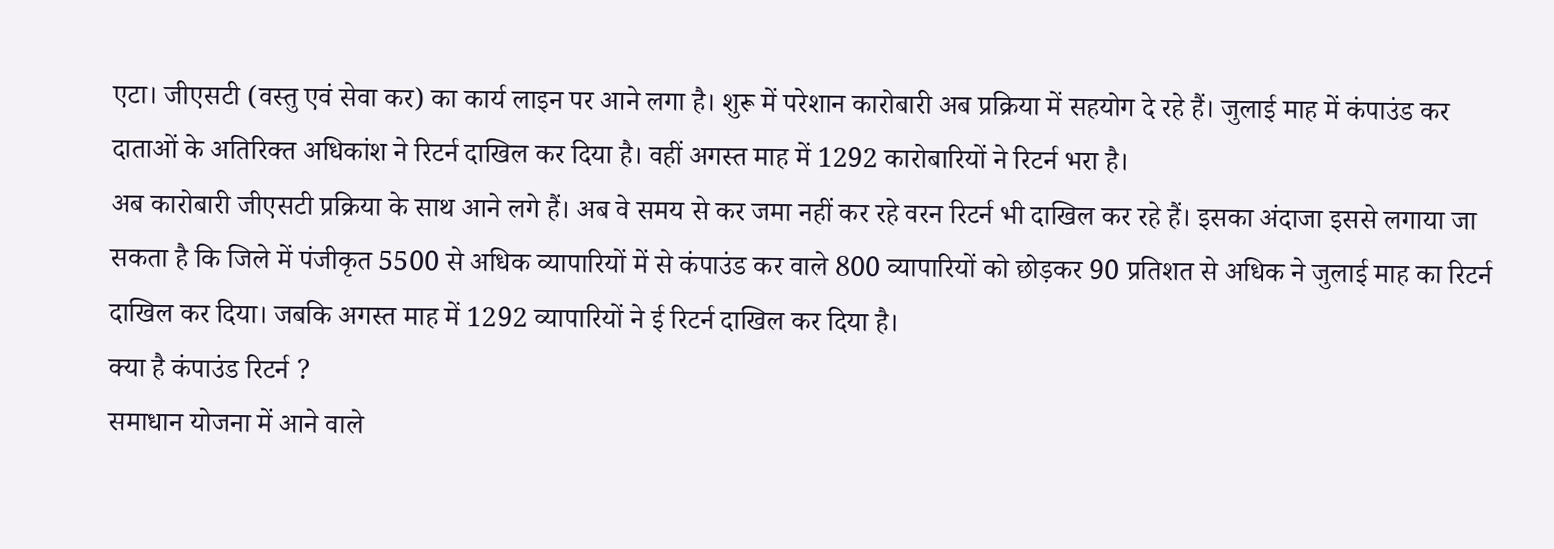एटा। जीएसटी (वस्तु एवं सेवा कर) का कार्य लाइन पर आने लगा है। शुरू में परेशान कारोबारी अब प्रक्रिया में सहयोग दे रहे हैं। जुलाई माह में कंपाउंड कर दाताओं के अतिरिक्त अधिकांश ने रिटर्न दाखिल कर दिया है। वहीं अगस्त माह में 1292 कारोबारियों ने रिटर्न भरा है।
अब कारोबारी जीएसटी प्रक्रिया के साथ आने लगे हैं। अब वे समय से कर जमा नहीं कर रहे वरन रिटर्न भी दाखिल कर रहे हैं। इसका अंदाजा इससे लगाया जा सकता है कि जिले में पंजीकृत 5500 से अधिक व्यापारियों में से कंपाउंड कर वाले 800 व्यापारियों को छोड़कर 90 प्रतिशत से अधिक ने जुलाई माह का रिटर्न दाखिल कर दिया। जबकि अगस्त माह में 1292 व्यापारियों ने ई रिटर्न दाखिल कर दिया है।
क्या है कंपाउंड रिटर्न ?
समाधान योजना में आने वाले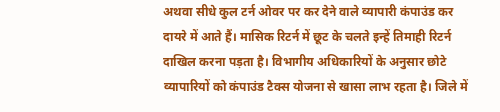अथवा सीधे कुल टर्न ओवर पर कर देने वाले व्यापारी कंपाउंड कर दायरे में आते हैं। मासिक रिटर्न में छूट के चलते इन्हें तिमाही रिटर्न दाखिल करना पड़ता है। विभागीय अधिकारियों के अनुसार छोटे व्यापारियों को कंपाउंड टैक्स योजना से खासा लाभ रहता है। जिले में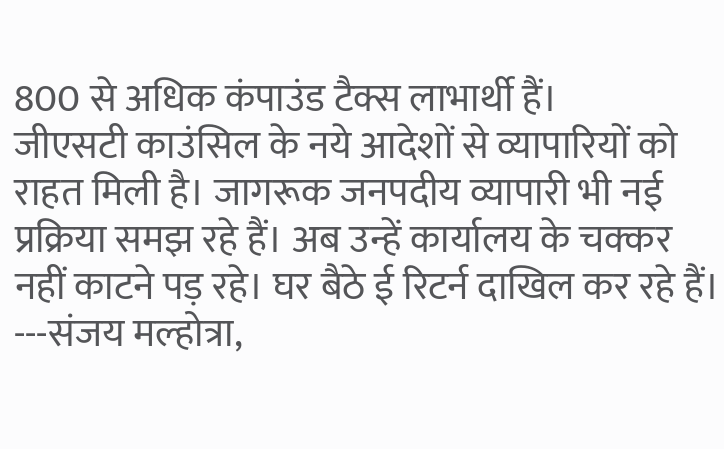800 से अधिक कंपाउंड टैक्स लाभार्थी हैं।
जीएसटी काउंसिल के नये आदेशों से व्यापारियों को राहत मिली है। जागरूक जनपदीय व्यापारी भी नई प्रक्रिया समझ रहे हैं। अब उन्हें कार्यालय के चक्कर नहीं काटने पड़ रहे। घर बैठे ई रिटर्न दाखिल कर रहे हैं।
---संजय मल्होत्रा,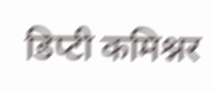डिप्टी कमिश्नर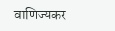वाणिज्यकर